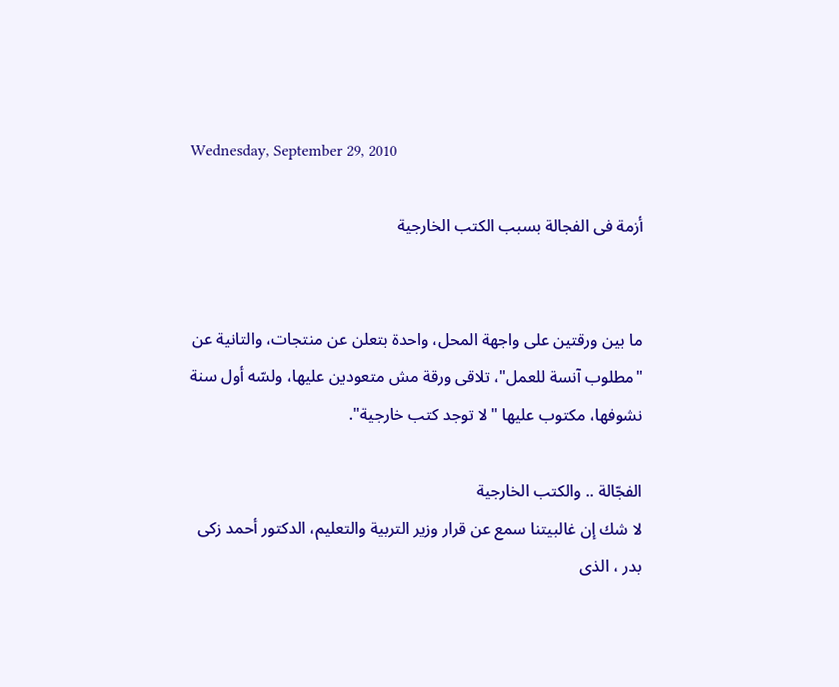Wednesday, September 29, 2010

أزمة فى الفجالة بسبب الكتب الخارجية


ما بين ورقتين على واجهة المحل، واحدة بتعلن عن منتجات، والتانية عن "مطلوب آنسة للعمل"، تلاقى ورقة مش متعودين عليها، ولسّه أول سنة نشوفها، مكتوب عليها "لا توجد كتب خارجية".

الفجّالة .. والكتب الخارجية
لا شك إن غالبيتنا سمع عن قرار وزير التربية والتعليم، الدكتور أحمد زكى بدر ، الذى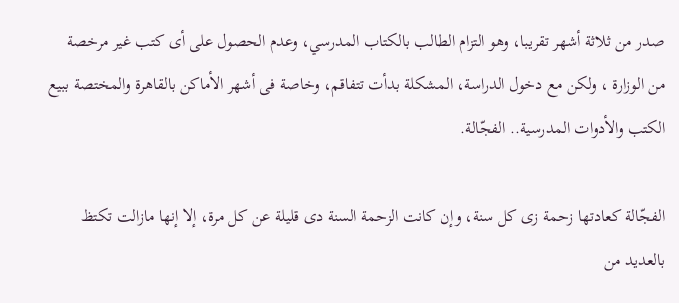صدر من ثلاثة أشهر تقريبا، وهو التزام الطالب بالكتاب المدرسي، وعدم الحصول على أى كتب غير مرخصة من الوزارة ، ولكن مع دخول الدراسة، المشكلة بدأت تتفاقم، وخاصة فى أشهر الأماكن بالقاهرة والمختصة ببيع الكتب والأدوات المدرسية.. الفجّالة.

الفجّالة كعادتها زحمة زى كل سنة، وإن كانت الزحمة السنة دى قليلة عن كل مرة، إلا إنها مازالت تكتظ بالعديد من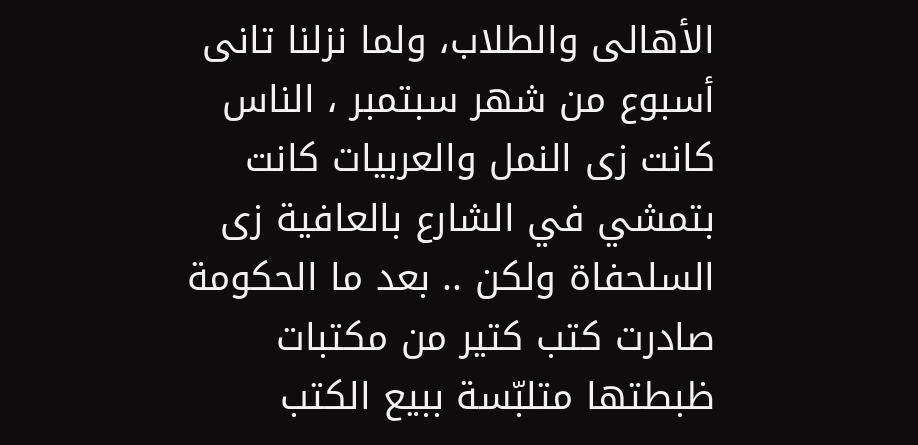الأهالى والطلاب، ولما نزلنا تانى أسبوع من شهر سبتمبر ، الناس كانت زى النمل والعربيات كانت بتمشي في الشارع بالعافية زى السلحفاة ولكن .. بعد ما الحكومة صادرت كتب كتير من مكتبات ظبطتها متلبّسة ببيع الكتب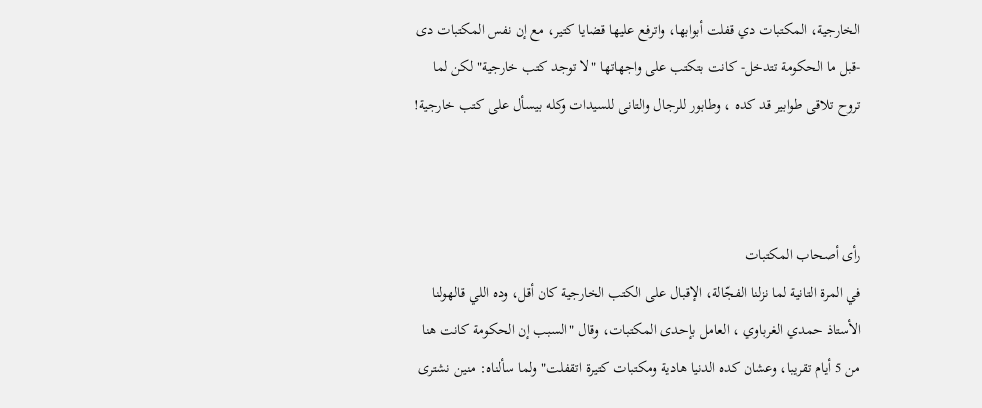الخارجية، المكتبات دي قفلت أبوابها، واترفع عليها قضايا كتير، مع إن نفس المكتبات دى -قبل ما الحكومة تتدخل- كانت بتكتب على واجهاتها "لا توجد كتب خارجية" لكن لما تروح تلاقى طوابير قد كده ، وطابور للرجال والتانى للسيدات وكله بيسأل على كتب خارجية!



رأى أصحاب المكتبات
في المرة التانية لما نزلنا الفجّالة، الإقبال على الكتب الخارجية كان أقل، وده اللي قالهولنا الأستاذ حمدي الغرباوي ، العامل بإحدى المكتبات، وقال "السبب إن الحكومة كانت هنا من 5 أيام تقريبا، وعشان كده الدنيا هادية ومكتبات كتيرة اتقفلت" ولما سألناه: منين نشترى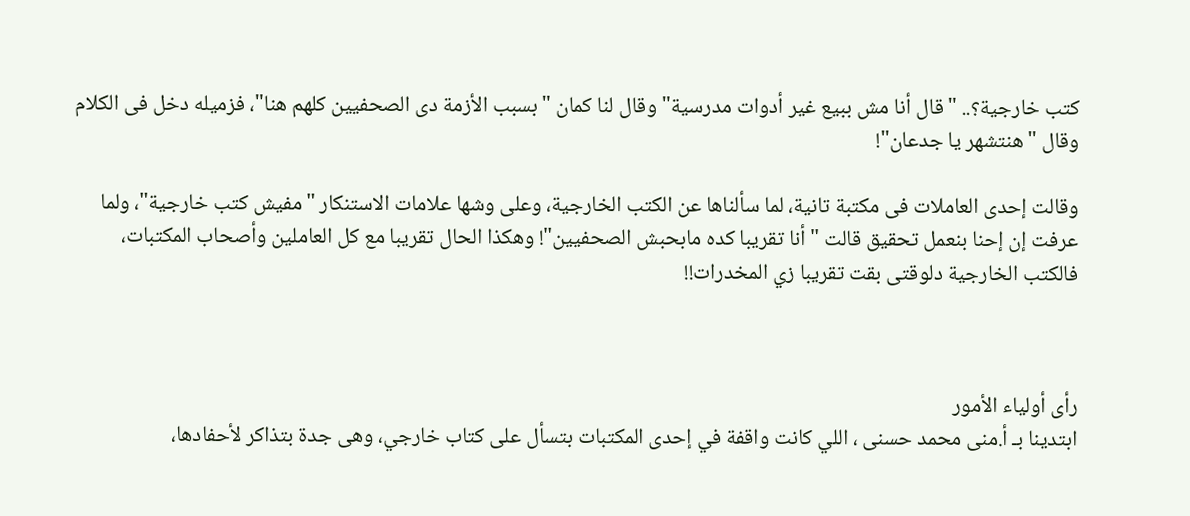كتب خارجية؟.. "قال أنا مش ببيع غير أدوات مدرسية" وقال لنا كمان "بسبب الأزمة دى الصحفيين كلهم هنا"، فزميله دخل فى الكلام وقال "هنتشهر يا جدعان"!

وقالت إحدى العاملات فى مكتبة تانية، لما سألناها عن الكتب الخارجية، وعلى وشها علامات الاستنكار "مفيش كتب خارجية"، ولما عرفت إن إحنا بنعمل تحقيق قالت "أنا تقريبا كده مابحبش الصحفيين"! وهكذا الحال تقريبا مع كل العاملين وأصحاب المكتبات، فالكتب الخارجية دلوقتى بقت تقريبا زي المخدرات!!



رأى أولياء الأمور
ابتدينا بـ أ.منى محمد حسنى ، اللي كانت واقفة في إحدى المكتبات بتسأل على كتاب خارجي، وهى جدة بتذاكر لأحفادها،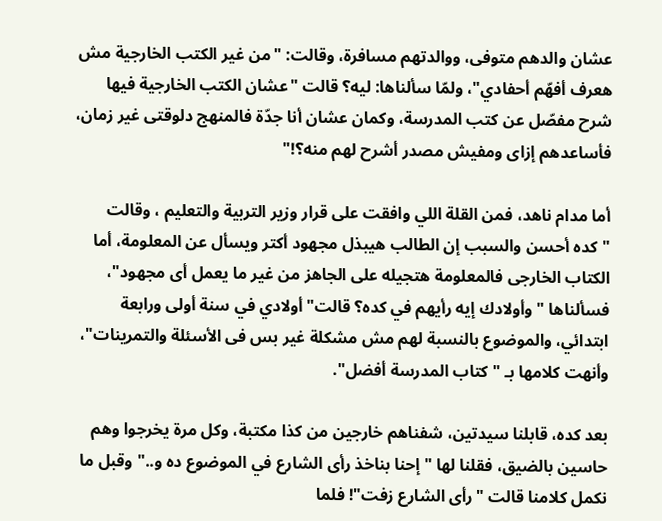عشان والدهم متوفى، ووالدتهم مسافرة، وقالت: "من غير الكتب الخارجية مش هعرف أفهّم أحفادي"، ولمّا سألناها: ليه؟ قالت "عشان الكتب الخارجية فيها شرح مفصّل عن كتب المدرسة، وكمان عشان أنا جدّة فالمنهج دلوقتى غير زمان، فأساعدهم إزاى ومفيش مصدر أشرح لهم منه؟!"

أما مدام ناهد، فمن القلة اللي وافقت على قرار وزير التربية والتعليم ، وقالت "كده أحسن والسبب إن الطالب هيبذل مجهود أكتر ويسأل عن المعلومة، أما الكتاب الخارجى فالمعلومة هتجيله على الجاهز من غير ما يعمل أى مجهود"، فسألناها "وأولادك إيه رأيهم في كده؟ قالت"أولادي في سنة أولى ورابعة ابتدائي، والموضوع بالنسبة لهم مش مشكلة غير بس فى الأسئلة والتمرينات"، وأنهت كلامها بـ "كتاب المدرسة أفضل".

بعد كده، قابلنا سيدتين، شفناهم خارجين من كذا مكتبة، وكل مرة يخرجوا وهم حاسين بالضيق، فقلنا لها "إحنا بناخذ رأى الشارع في الموضوع ده و.." وقبل ما نكمل كلامنا قالت "رأى الشارع زفت"! فلما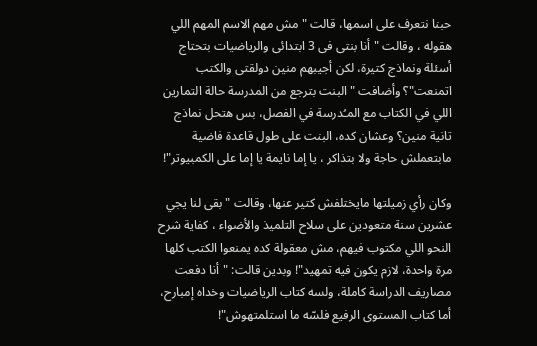حبنا نتعرف على اسمها، قالت "مش مهم الاسم المهم اللي هقوله ، وقالت "أنا بنتى فى 3 ابتدائى والرياضيات بتحتاج أسئلة ونماذج كتيرة، لكن أجيبهم منين دولقتى والكتب اتمنعت"؟ وأضافت "البنت بترجع من المدرسة حالة التمارين اللي في الكتاب مع المـُدرسة في الفصل، بس هتحل نماذج تانية منين؟ وعشان كده، البنت على طول قاعدة فاضية مابتعملش حاجة ولا بتذاكر ، يا إما نايمة يا إما على الكمبيوتر"!

وكان رأي زميلتها مايختلفش كتير عنها، وقالت "بقى لنا يجي عشرين سنة متعودين على سلاح التلميذ والأضواء ، كفاية شرح النحو اللي مكتوب فيهم، مش معقولة كده يمنعوا الكتب كلها مرة واحدة، لازم يكون فيه تمهيد"! وبدين قالت: "أنا دفعت مصاريف الدراسة كاملة، ولسه كتاب الرياضيات وخداه إمبارح، أما كتاب المستوى الرفيع فلسّه ما استلمتهوش"!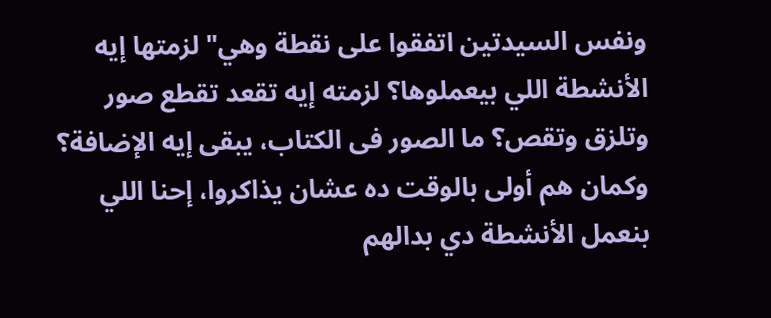ونفس السيدتين اتفقوا على نقطة وهي"لزمتها إيه الأنشطة اللي بيعملوها؟ لزمته إيه تقعد تقطع صور وتلزق وتقص؟ ما الصور فى الكتاب، يبقى إيه الإضافة؟ وكمان هم أولى بالوقت ده عشان يذاكروا، إحنا اللي بنعمل الأنشطة دي بدالهم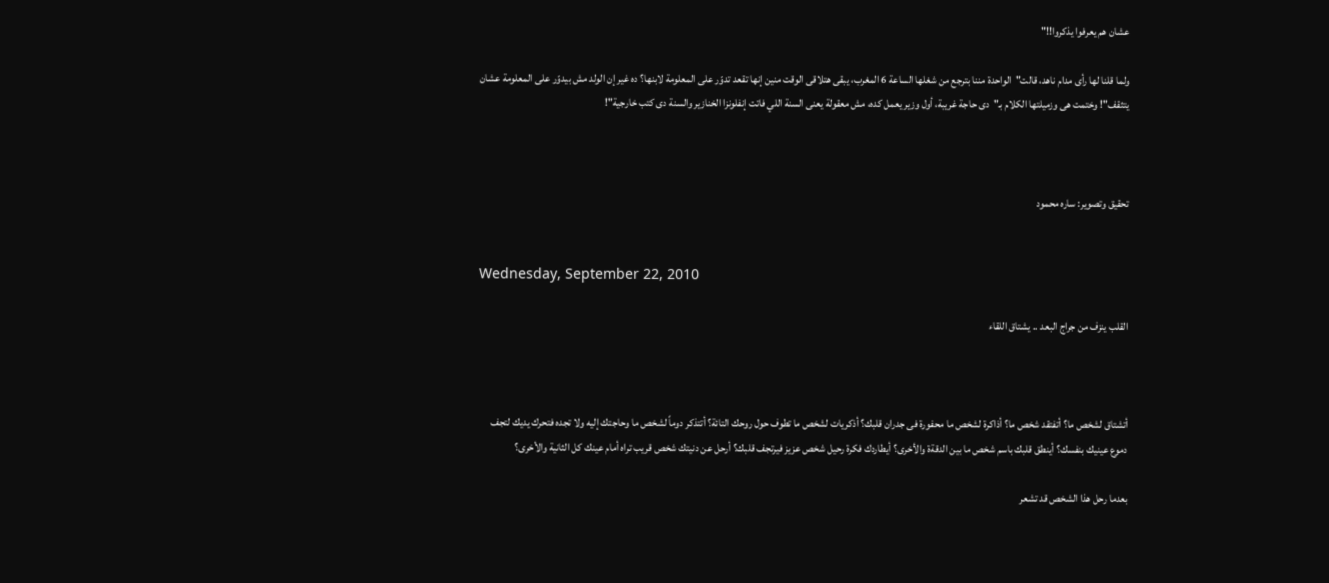عشان هم يعرفوا يذكروا!!"

ولما قلنا لها رأى مدام ناهد، قالت"الواحدة مننا بترجع من شغلها الساعة 6 المغرب، يبقى هتلاقى الوقت منين إنها تقعد تدوّر على المعلومة لابنها؟ ده غير إن الولد مش بيدوّر على المعلومة عشان يتثقف"! وختمت هى وزميلتها الكلام بـ"دى حاجة غريبة، أول وزير يعمل كده، مش معقولة يعنى السنة اللي فاتت إنفلونزا الخنازير والسنة دى كتب خارجية"!



تحقيق وتصوير: ساره محمود


Wednesday, September 22, 2010

القلب ينزف من جراج البعد .. يشتاق اللقاء



أتشتاق لشخص ما؟ أتفتقد شخص ما؟ أذاكرة لشخص ما محفورة فى جدران قلبك؟ أذكريات لشخص ما تطوف حول روحك التائة؟ أتتذكر دوماً لشخص ما وحاجتك إليه ولا تجده فتحرك يديك لتجف دموع عينيك بنفسك؟ أينطق قلبك باسم شخص ما بين الدقةة والأخرى؟ أيطاردك فكرة رحيل شخص عزيز فيرتجف قلبك؟ أرحل عن دنيتك شخص قريب تراه أمام عينك كل الثانية والأخرى؟

بعدما رحل هذا الشخص قد تشعر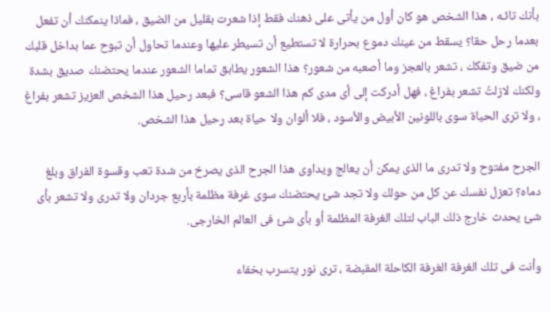بأنك تائـه ، هذا الشخص هو كان أول من يأتى على ذهنك فقط إذا شعرت بقليل من الضيق ، فماذا ينمكنك أن تفعل بعدما رحل حقا؟ يسقط من عينك دموع بحرارة لا تستطيع أن تسيطر عليها وعندما تحاول أن تبوح عما بداخل قلبك من ضيق وتفكك ، تشعر بالعجز وما أصعبه من شعور؟ هذا الشعور يطابق تماما الشعور عندما يحتضنك صديق بشدة ولكنك لازلتُ تشعر بفراغ ، فهل أدركت إلى أى مدى كم هذا الشعو قاسى؟ فبعد رحيل هذا الشخص العزيز تشعر بفراغ ، ولا ترى الحياة سوى باللونين الأبيض والأسود ، فلا ألوان ولا حياة بعد رحيل هذا الشخص.

الجرح مفتوح ولا تدرى ما الذى يمكن أن يعالج ويداوى هذا الجرح الذى يصرخ من شدة تعب وقسوة الفراق وبلغ دماه؟ تعزل نفسك عن كل من حولك ولا تجد شئ يحتضنك سوى غرفة مظلمة بأربع جردان ولا تدرى ولا تشعر بأى شئ يحدث خارج ذلك الباب لتلك الغرفة المظلمة أو بأى شئ فى العالم الخارجى.

وأنت فى تلك الغرفة الغرفة الكاحلة المقبضة ، ترى نور يتسرب بخفاء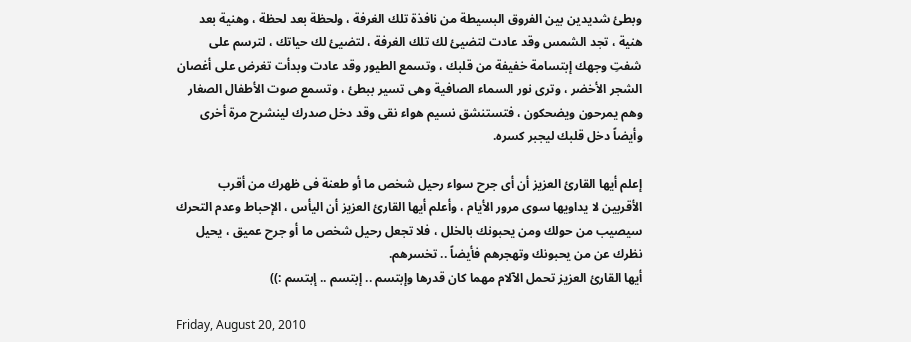وبطئ شديدين بين الفروق البسيطة من نافذة تلك الغرفة ، ولحظة بعد لحظة ، وهنية بعد هنية ، تجد الشمس وقد عادت لتضيئ لك تلك الغرفة ، لتضيئ لك حياتك ، لترسم على شفتِ وجهك إبتسامة خفيفة من قلبك ، وتسمع الطيور وقد عادت وبدأت تغرض على أغصان الشجر الأخضر ، وترى نور السماء الصافية وهى تسير ببطئ ، وتسمع صوت الأطفال الصغار وهم يمرحون ويضحكون ، فتستنشق نسيم هواء نقى وقد دخل صدرك لينشرح مرة أخرى وأيضاً دخل قلبك ليجبر كسره.

إعلم أيها القارئ العزيز أن أى جرح سواء رحيل شخص ما أو طعنة فى ظهرك من أقرب الأقربين لا يداويها سوى مرور الأيام ، وأعلم أيها القارئ العزيز أن اليأس ، الإحباط وعدم التحرك سيصيب من حولك ومن يحبونك بالخلل ، فلا تجعل رحيل شخص ما أو جرح عميق ، يحيل نظرك عن من يحبونك وتهجرهم فأيضاً .. تخسرهم.
أيها القارئ العزيز تحمل الآلام مهما كان قدرها وإبتسم .. إبتسم .. إبتسم :))

Friday, August 20, 2010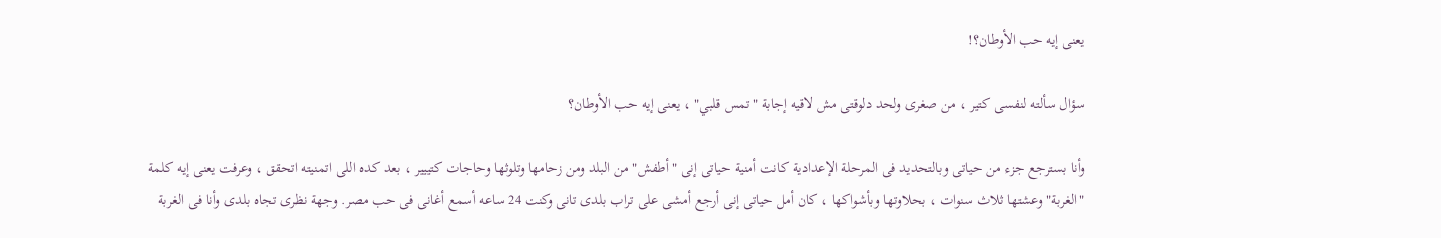يعنى إيه حب الأوطان؟!

سؤال سألته لنفسى كتير ، من صغرى ولحد دلوقتى مش لاقيه إجابة "تمس قلبي" ، يعنى إيه حب الأوطان؟

وأنا بسترجع جزء من حياتى وبالتحديد فى المرحلة الإعدادية كانت أمنية حياتى إنى "أطفش" من البلد ومن زحامها وتلوثها وحاجات كتييير ، بعد كده اللى اتمنيته اتحقق ، وعرفت يعنى إيه كلمة "الغربة" وعشتها ثلاث سنوات ، بحلاوتها وبأشواكها ، كان أمل حياتى إنى أرجع أمشى على تراب بلدى تانى وكنت 24 ساعه أسمع أغانى فى حب مصر. وجهة نظرى تجاه بلدى وأنا فى الغربة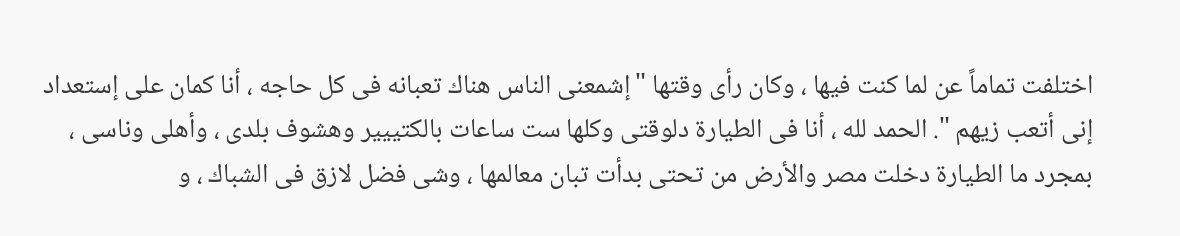اختلفت تماماً عن لما كنت فيها ، وكان رأى وقتها "إشمعنى الناس هناك تعبانه فى كل حاجه ، أنا كمان على إستعداد إنى أتعب زيهم ". الحمد لله ، أنا فى الطيارة دلوقتى وكلها ست ساعات بالكتييير وهشوف بلدى ، وأهلى وناسى ، بمجرد ما الطيارة دخلت مصر والأرض من تحتى بدأت تبان معالمها ، وشى فضل لازق فى الشباك ، و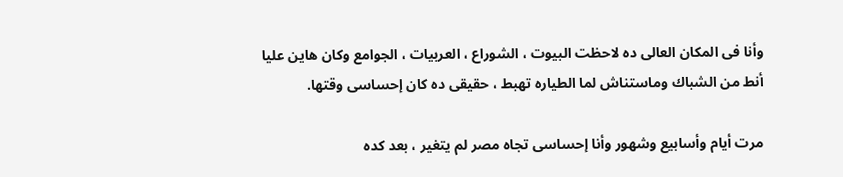وأنا فى المكان العالى ده لاحظت البيوت ، الشوراع ، العربيات ، الجوامع وكان هاين عليا أنط من الشباك وماستناش لما الطياره تهبط ، حقيقى ده كان إحساسى وقتها.

مرت أيام وأسابيع وشهور وأنا إحساسى تجاه مصر لم يتغير ، بعد كده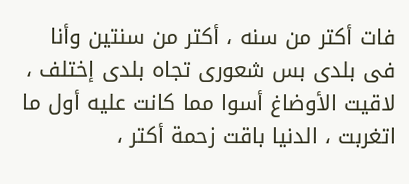فات أكتر من سنه ، أكتر من سنتين وأنا فى بلدى بس شعورى تجاه بلدى إختلف ، لاقيت الأوضاغ أسوا مما كانت عليه أول ما اتغربت ، الدنيا باقت زحمة أكتر ،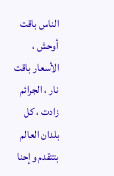الناس باقت أوحش ، الأسعار باقت نار ، الجرائم زادت ، كل بلدان العالم بتتقدم وإحنا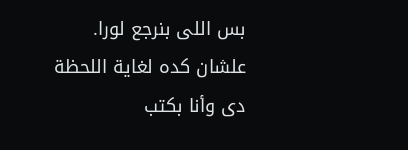بس اللى بنرجع لورا. علشان كده لغاية اللحظة دى وأنا بكتب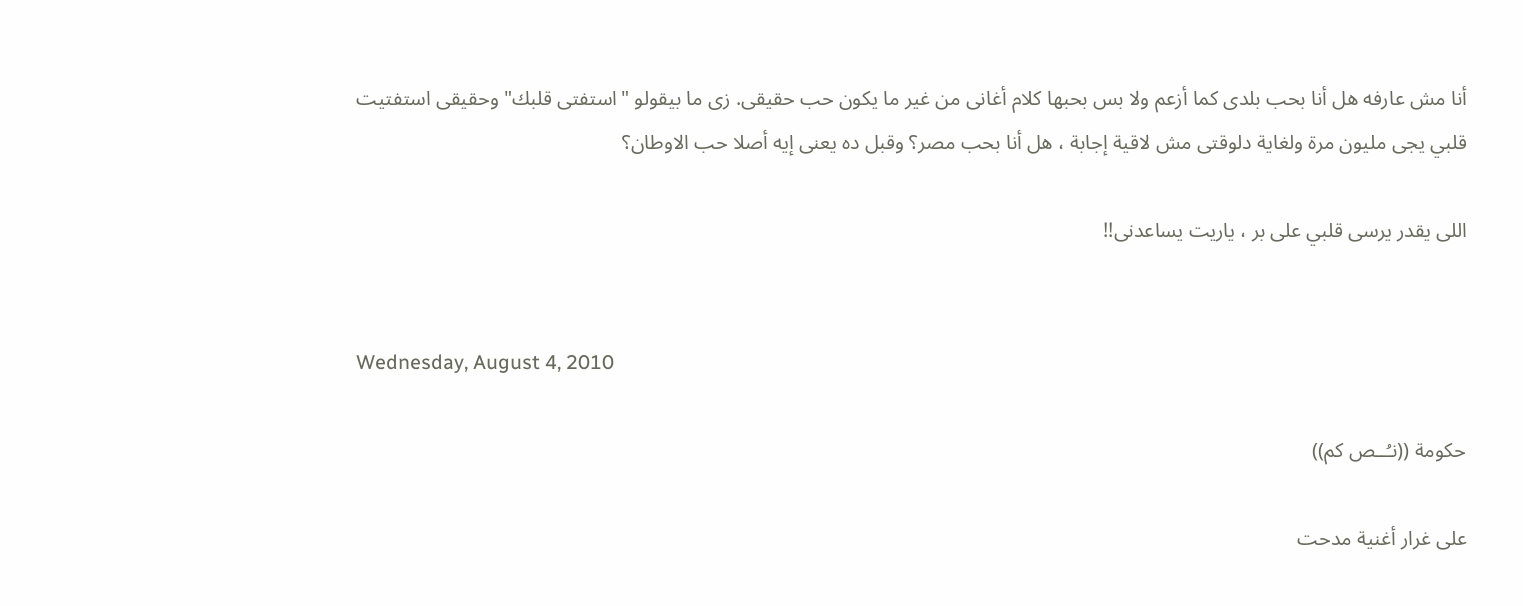أنا مش عارفه هل أنا بحب بلدى كما أزعم ولا بس بحبها كلام أغانى من غير ما يكون حب حقيقى. زى ما بيقولو "استفتى قلبك" وحقيقى استفتيت قلبي يجى مليون مرة ولغاية دلوقتى مش لاقية إجابة ، هل أنا بحب مصر؟ وقبل ده يعنى إيه أصلا حب الاوطان؟

اللى يقدر يرسى قلبي على بر ، ياريت يساعدنى!!


Wednesday, August 4, 2010

حكومة ((نـُــص كم))

على غرار أغنية مدحت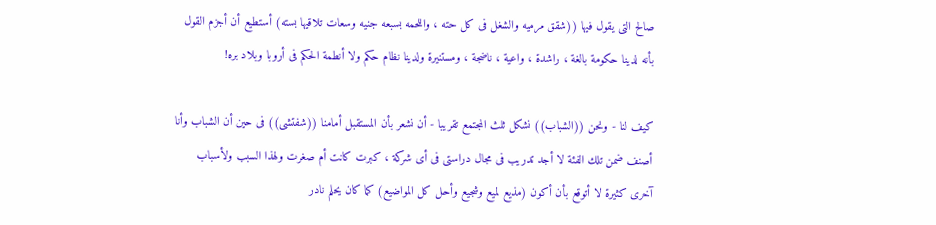صالح التى يقول فيها ((شقق مرميه والشغل فى كل حته ، واللحمه بسبعه جنيه وسعات تلاقيها بسته) أستطيع أن أجزم القول بأنه لدينا حكومة بالغة ، راشدة ، واعية ، ناضجة ، ومستنيرة ولدينا نظام حكم ولا أنطمة الحكم فى أروبا وبلاد بره!

كيف لنا - ونحن ((الشباب)) نشكل ثلث المجتمع تقريبا - أن نشعر بأن المستقبل أمامنا ((شفتشى)) فى حين أن الشباب وأنا أصنف ضمن تلك الفئة لا أجد تدريب فى مجال دراستى فى أى شركة ، كبرت كانت أم صغرت ولهذا السبب ولأسباب آخرى كثيرة لا أتوقع بأن أكون (مذيع لميع وشجيع وأحل كل المواضيع) كما كان يحلم نادر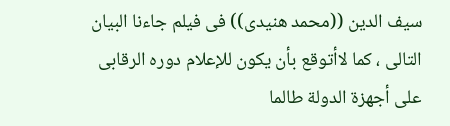سيف الدين ((محمد هنيدى)) فى فيلم جاءنا البيان التالى ، كما لاأتوقع بأن يكون للإعلام دوره الرقابى على أجهزة الدولة طالما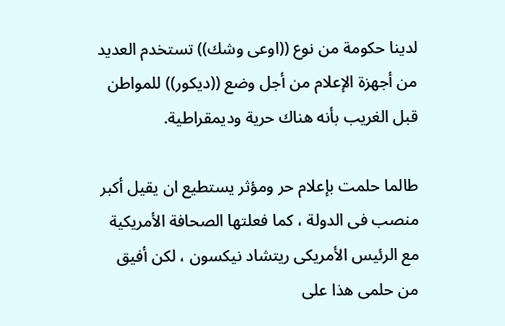لدينا حكومة من نوع ((اوعى وشك)) تستخدم العديد من أجهزة الإعلام من أجل وضع ((ديكور)) للمواطن قبل الغريب بأنه هناك حرية وديمقراطية.

طالما حلمت بإعلام حر ومؤثر يستطيع ان يقيل أكبر منصب فى الدولة ، كما فعلتها الصحافة الأمريكية مع الرئيس الأمريكى ريتشاد نيكسون ، لكن أفيق من حلمى هذا على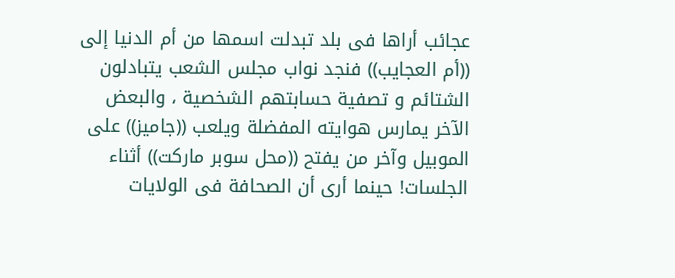عجائب أراها فى بلد تبدلت اسمها من أم الدنيا إلى ((أم العجايب)) فنجد نواب مجلس الشعب يتبادلون الشتائم و تصفية حسابتهم الشخصية ، والبعض الآخر يمارس هوايته المفضلة ويلعب ((جاميز)) على الموبيل وآخر من يفتح ((محل سوبر ماركت)) أثناء الجلسات! حينما أرى أن الصحافة فى الولايات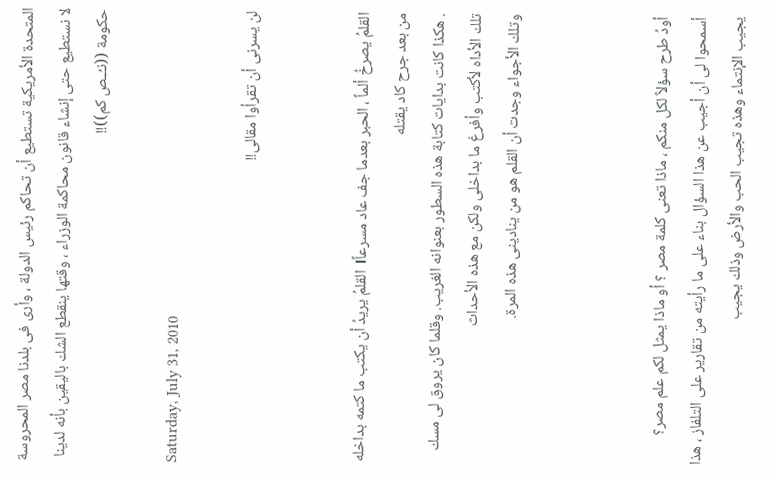المتحدة الأمريكية تستطيع أن تحاكم رئيس الدولة ، وأرى فى بلدنا مصر المحروسة لا نستطيع حتى إنشاء قانون محاكمة الوزراء ، وقتها ينقطع الشك باليقين بأنه لدينا حكومة ((نـُــص كم))!!

Saturday, July 31, 2010

لن يسرنى أن تقرأوا مقالى!!


القلمُ يصرخُ ألماً ، الحبر بعدما جف عاد مسرعاً। القلمُ يريدُ أن يكتب ما كتمه بداخله من بعد جرح كاد يقتله
. هكذا كانت بدايات كتابة هذه السطور بعنوانه الغريب. وقلما كان يروق لى مسك تلك الأداه لأكتب وأفرغ ما بداخلى ولكن مع هذه الأحداث
وتلك الأجواء وجدت أن القلم هو من ينادينى هذه المرة.



أودُ طرح سؤلاً لكل منكم ، ماذا تعنى كلمة مصر ؟ أو ماذا يمثل لكم علم مصر؟ أسمحوا لى أن أجيب عن هذا السؤال بناء على ما رأيته من تقارير على التلفاز ، هذا يجيب الإنتماء وهذه تجيب الحب والأرض وذلك يجيب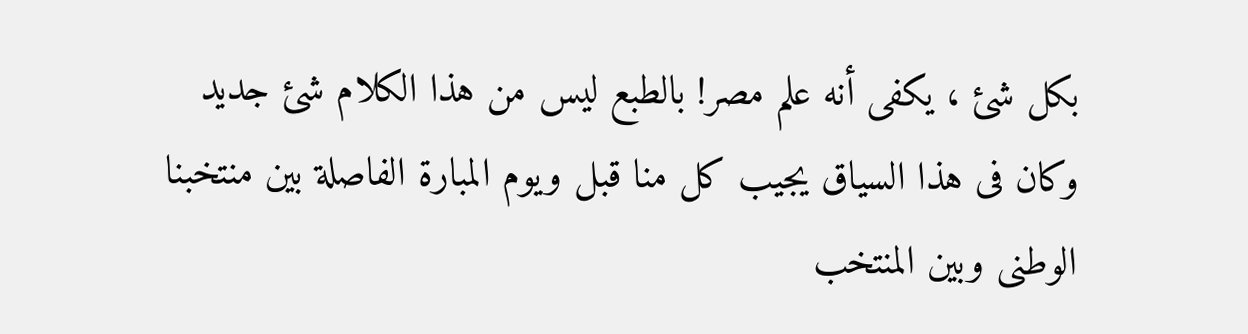بكل شئ ، يكفى أنه علم مصر! بالطبع ليس من هذا الكلام شئ جديد وكان فى هذا السياق يجيب كل منا قبل ويوم المبارة الفاصلة بين منتخبنا الوطنى وبين المنتخب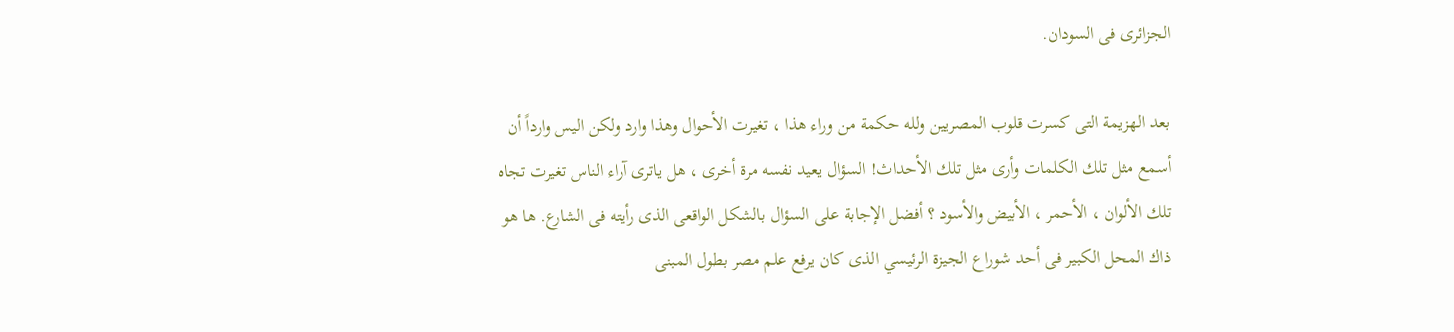الجزائرى فى السودان.

بعد الهزيمة التى كسرت قلوب المصريين ولله حكمة من وراء هذا ، تغيرت الأحوال وهذا وارد ولكن اليس وارداً أن أسمع مثل تلك الكلمات وأرى مثل تلك الأحداث! السؤال يعيد نفسه مرة أخرى ، هل ياترى آراء الناس تغيرت تجاه تلك الألوان ، الأحمر ، الأبيض والأسود ؟ أفضل الإجابة على السؤال بالشكل الواقعى الذى رأيته فى الشارع. ها هو ذاك المحل الكبير فى أحد شوراع الجيزة الرئيسي الذى كان يرفع علم مصر بطول المبنى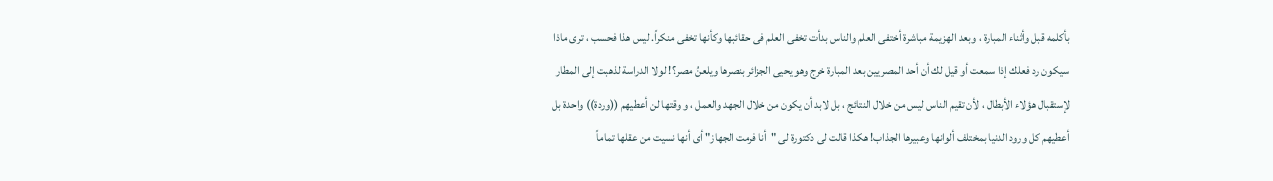بأكلمه قبل وأثناء المبارة ، وبعد الهزيمة مباشرة أختفى العلم والناس بدأت تخفى العلم فى حقائبها وكأنها تخفى منكراً. ليس هذا فحسب ، ترى ماذا سيكون رد فعلك إذا سمعت أو قيل لك أن أحد المصريين بعد المبارة خرج وهو يحيى الجزائر بنصرها ويلعنُ مصر؟! لولا الدراسة لذهبت إلى المطار لإستقبال هؤلاء الأبطال ، لأن تقيم الناس ليس من خلال النتائج ، بل لابد أن يكون من خلال الجهد والعمل ، و وقتها لن أعطيهم ((وردة)) واحدة بل أعطيهم كل ورود الدنيا بمختلف ألوانها وعبيرها الجذاب! هكذا قالت لى دكتورة لى "أنا فرمت الجهاز" أى أنها نسيت من عقلها تماماً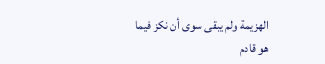الهزيمة ولم يبقى سوى أن نكز فيما هو قادم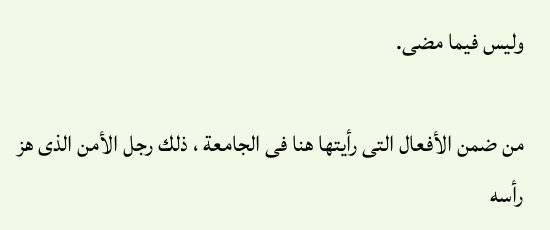وليس فيما مضى.

من ضمن الأفعال التى رأيتها هنا فى الجامعة ، ذلك رجل الأمن الذى هز رأسه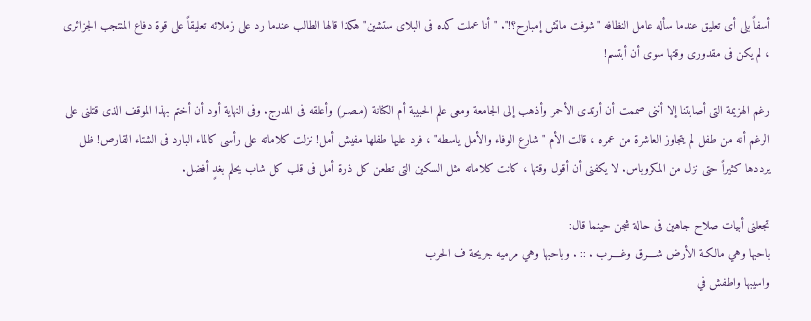أسفاً بلى أى تعليق عندما سأله عامل النظافه "شوفت ماتش إمبارح؟!". "أنا عملت كده فى البلاى ستشين" هكذا قالها الطالب عندما رد على زملائه تعليقاً على قوة دفاع المنتجب الجزائرى ، لم يكن فى مقدورى وقتها سوى أن أبتسم!

رغم الهزيمة التى أصابتنا إلا أننى صممت أن أرتدى الأحمر وأذهب إلى الجامعة ومعى علم الحبيبة أم الكنانة (مـصـر) وأعلقه فى المدرج. وفى النهاية أود أن أختم بهذا الموقف الذى قتلنى على الرغم أنه من طفل لم يتجاوز العاشرة من عمره ، قالت الأم "شارع الوفاء والأمل ياسطه" ، فرد عليها طفلها مفيش أمل! نزلت كلاماته على رأسى كالماء البارد فى الشتاء القارص! ظل يرددها كثيراً حتى نزل من المكروباس. لا يكفنى أن أقول وقتها ، كانت كلاماته مثل السكين التى تطعن كل ذرة أمل فى قلب كل شاب يحلم بغدٍ أفضل.

تجعلنى أبيات صلاح جاهين فى حالة شجن حينما قال:
باحبها وهي مالكـة الأرض شــــرق وغــــرب . :: . وباحبها وهي مرميه جريحة ف الحرب
واسيبها واطفش في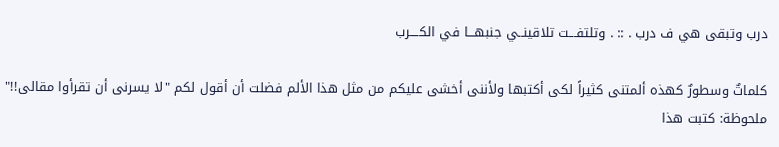درب وتبقى هي ف درب . :: . وتلتفـــت تلاقينــي جنبهـــا في الكــــرب

كلماتٌ وسطورٌ كهذه ألمتنى كثيراً لكى أكتبها ولأننى أخشى عليكم من مثل هذا الألم فضلت أن أقول لكم "لا يسرنى أن تقرأوا مقالى!!"
ملحوظة: كتبت هذا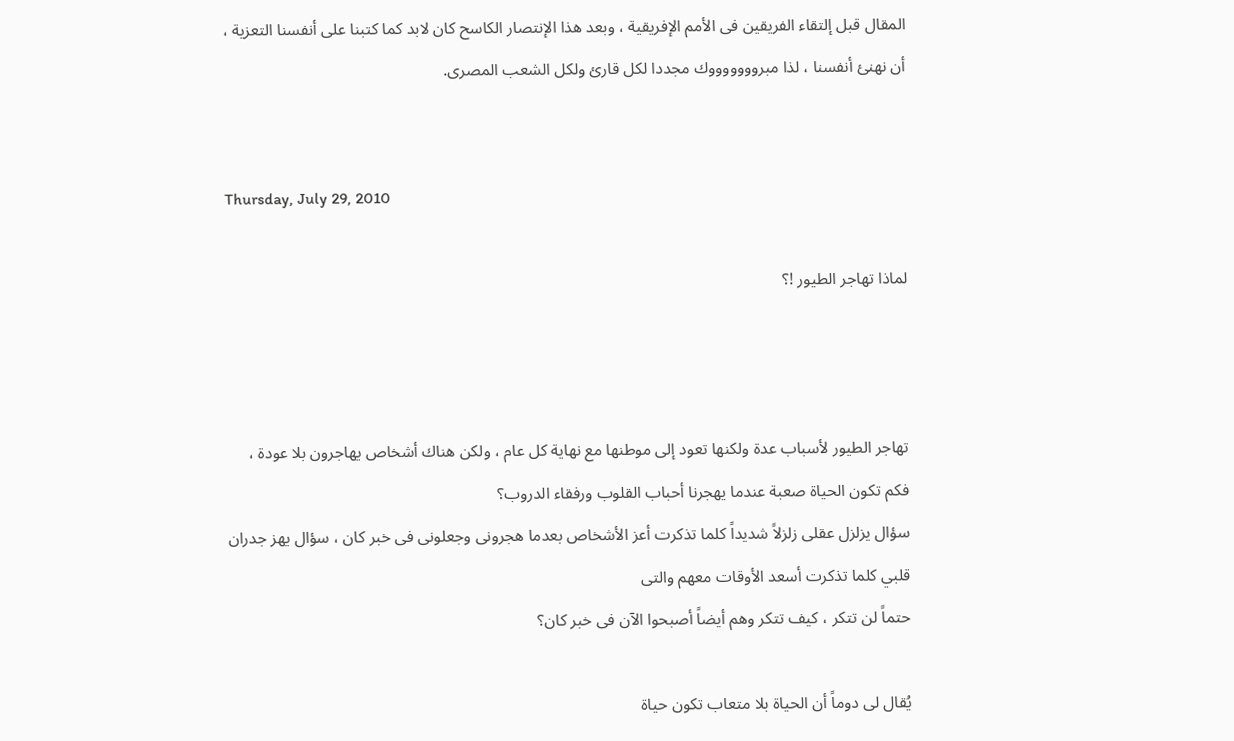المقال قبل إلتقاء الفريقين فى الأمم الإفريقية ، وبعد هذا الإنتصار الكاسح كان لابد كما كتبنا على أنفسنا التعزية ، أن نهنئ أنفسنا ، لذا مبروووووووك مجددا لكل قارئ ولكل الشعب المصرى.


Thursday, July 29, 2010

لماذا تهاجر الطيور !؟



تهاجر الطيور لأسباب عدة ولكنها تعود إلى موطنها مع نهاية كل عام ، ولكن هناك أشخاص يهاجرون بلا عودة ، فكم تكون الحياة صعبة عندما يهجرنا أحباب القلوب ورفقاء الدروب؟
سؤال يزلزل عقلى زلزلاً شديداً كلما تذكرت أعز الأشخاص بعدما هجرونى وجعلونى فى خبر كان ، سؤال يهز جدران قلبي كلما تذكرت أسعد الأوقات معهم والتى
حتماً لن تتكر ، كيف تتكر وهم أيضاً أصبحوا الآن فى خبر كان؟

يُقال لى دوماً أن الحياة بلا متعاب تكون حياة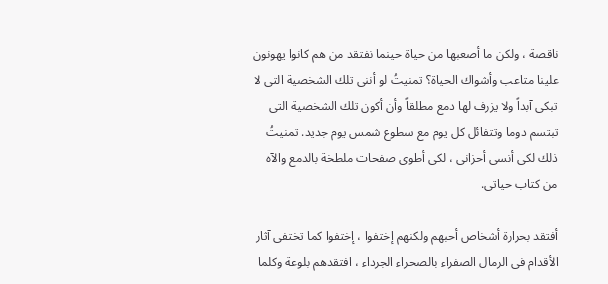ناقصة ، ولكن ما أصعبها من حياة حينما نفتقد من هم كانوا يهونون علينا متاعب وأشواك الحياة؟ تمنيتُ لو أننى تلك الشخصية التى لا تبكى آبداً ولا يزرف لها دمع مطلقاً وأن أكون تلك الشخصية التى تبتسم دوما وتتفائل كل يوم مع سطوع شمس يوم جديد. تمنيتُ ذلك لكى أنسى أحزانى ، لكى أطوى صفحات ملطخة بالدمع والآه من كتاب حياتى.

أفتقد بحرارة أشخاص أحبهم ولكنهم إختفوا ، إختفوا كما تختفى آثار الأقدام فى الرمال الصفراء بالصحراء الجرداء ، افتقدهم بلوعة وكلما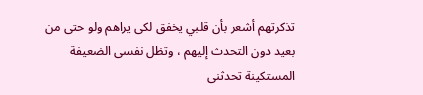تذكرتهم أشعر بأن قلبي يخفق لكى يراهم ولو حتى من بعيد دون التحدث إليهم ، وتظل نفسى الضعيفة المستكينة تحدثنى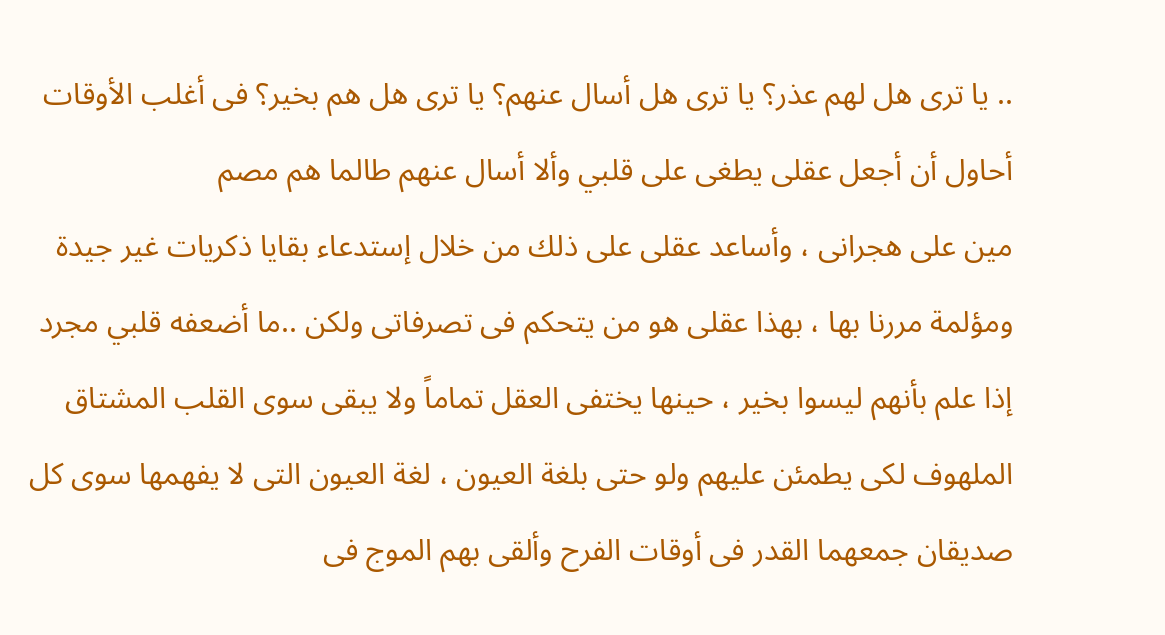.. يا ترى هل لهم عذر؟ يا ترى هل أسال عنهم؟ يا ترى هل هم بخير؟ فى أغلب الأوقات أحاول أن أجعل عقلى يطغى على قلبي وألا أسال عنهم طالما هم مصم
مين على هجرانى ، وأساعد عقلى على ذلك من خلال إستدعاء بقايا ذكريات غير جيدة ومؤلمة مررنا بها ، بهذا عقلى هو من يتحكم فى تصرفاتى ولكن ..ما أضعفه قلبي مجرد إذا علم بأنهم ليسوا بخير ، حينها يختفى العقل تماماً ولا يبقى سوى القلب المشتاق الملهوف لكى يطمئن عليهم ولو حتى بلغة العيون ، لغة العيون التى لا يفهمها سوى كل صديقان جمعهما القدر فى أوقات الفرح وألقى بهم الموج فى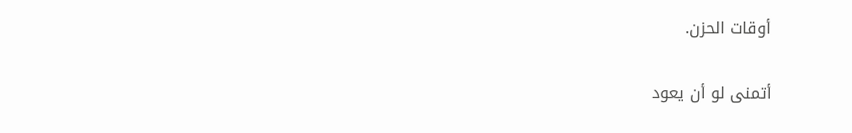أوقات الحزن.

أتمنى لو أن يعود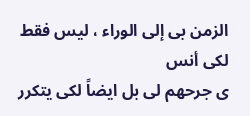الزمن بى إلى الوراء ، ليس فقط لكى أنس
ى جرحهم لى بل ايضاً لكى يتكرر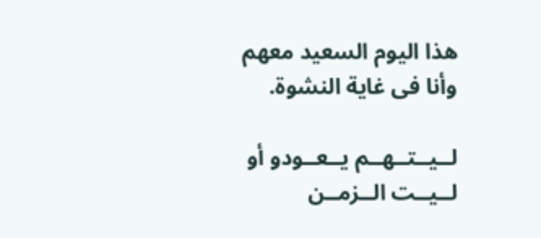هذا اليوم السعيد معهم وأنا فى غاية النشوة.

لــيــتــهــم يــعــودو أو لــيــت الــزمــن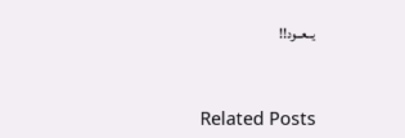يــعــود!!


Related Posts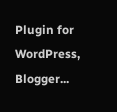Plugin for WordPress, Blogger...